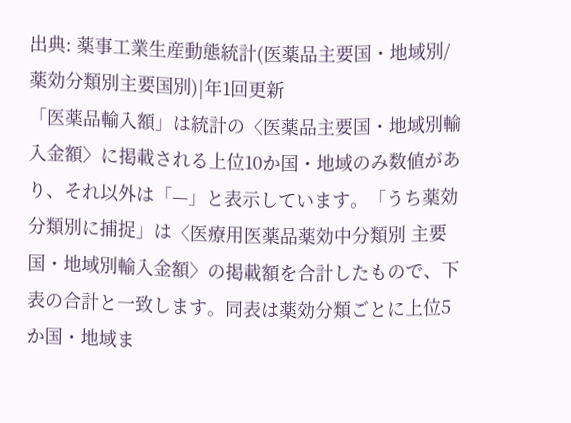出典: 薬事工業生産動態統計(医薬品主要国・地域別/薬効分類別主要国別)|年1回更新
「医薬品輸入額」は統計の〈医薬品主要国・地域別輸入金額〉に掲載される上位10か国・地域のみ数値があり、それ以外は「—」と表示しています。「うち薬効分類別に捕捉」は〈医療用医薬品薬効中分類別 主要国・地域別輸入金額〉の掲載額を合計したもので、下表の合計と一致します。同表は薬効分類ごとに上位5か国・地域ま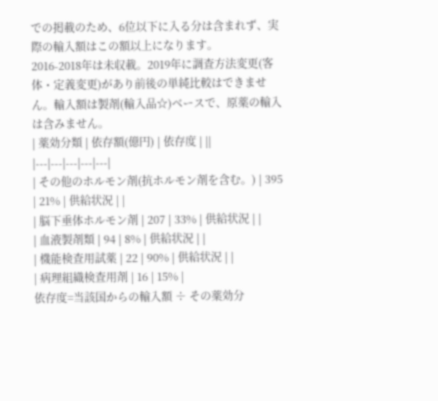での掲載のため、6位以下に入る分は含まれず、実際の輸入額はこの額以上になります。
2016-2018年は未収載。2019年に調査方法変更(客体・定義変更)があり前後の単純比較はできません。輸入額は製剤(輸入品☆)ベースで、原薬の輸入は含みません。
| 薬効分類 | 依存額(億円) | 依存度 | ||
|---|---|---|---|---|
| その他のホルモン剤(抗ホルモン剤を含む。) | 395 | 21% | 供給状況 | |
| 脳下垂体ホルモン剤 | 207 | 33% | 供給状況 | |
| 血液製剤類 | 94 | 8% | 供給状況 | |
| 機能検査用試薬 | 22 | 90% | 供給状況 | |
| 病理組織検査用剤 | 16 | 15% |
依存度=当該国からの輸入額 ÷ その薬効分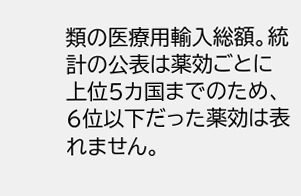類の医療用輸入総額。統計の公表は薬効ごとに上位5カ国までのため、6位以下だった薬効は表れません。